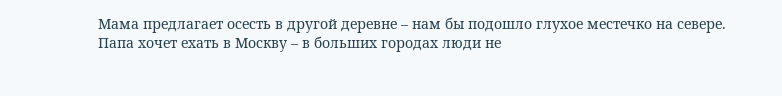Мама предлагает осесть в другой деревне – нам бы подошло глухое местечко на севере.
Папа хочет ехать в Москву – в больших городах люди не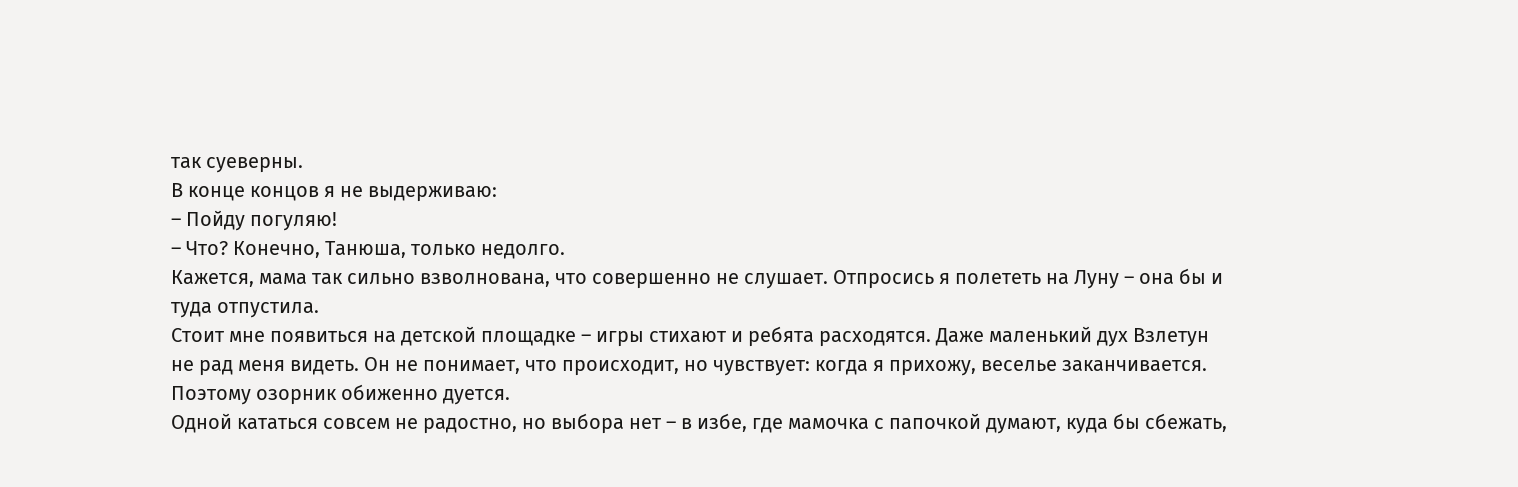так суеверны.
В конце концов я не выдерживаю:
– Пойду погуляю!
– Что? Конечно, Танюша, только недолго.
Кажется, мама так сильно взволнована, что совершенно не слушает. Отпросись я полететь на Луну – она бы и туда отпустила.
Стоит мне появиться на детской площадке – игры стихают и ребята расходятся. Даже маленький дух Взлетун не рад меня видеть. Он не понимает, что происходит, но чувствует: когда я прихожу, веселье заканчивается. Поэтому озорник обиженно дуется.
Одной кататься совсем не радостно, но выбора нет – в избе, где мамочка с папочкой думают, куда бы сбежать,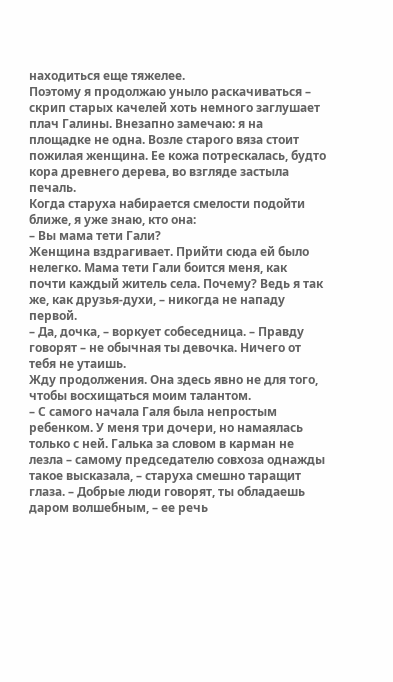находиться еще тяжелее.
Поэтому я продолжаю уныло раскачиваться – скрип старых качелей хоть немного заглушает плач Галины. Внезапно замечаю: я на площадке не одна. Возле старого вяза стоит пожилая женщина. Ее кожа потрескалась, будто кора древнего дерева, во взгляде застыла печаль.
Когда старуха набирается смелости подойти ближе, я уже знаю, кто она:
– Вы мама тети Гали?
Женщина вздрагивает. Прийти сюда ей было нелегко. Мама тети Гали боится меня, как почти каждый житель села. Почему? Ведь я так же, как друзья-духи, – никогда не нападу первой.
– Да, дочка, – воркует собеседница. – Правду говорят – не обычная ты девочка. Ничего от тебя не утаишь.
Жду продолжения. Она здесь явно не для того, чтобы восхищаться моим талантом.
– С самого начала Галя была непростым ребенком. У меня три дочери, но намаялась только с ней. Галька за словом в карман не лезла – самому председателю совхоза однажды такое высказала, – старуха смешно таращит глаза. – Добрые люди говорят, ты обладаешь даром волшебным, – ее речь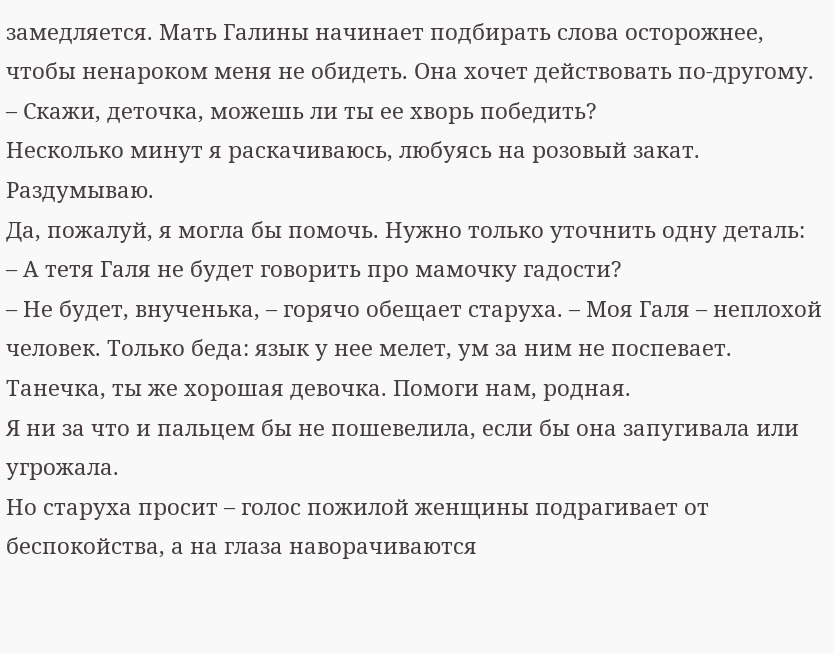замедляется. Мать Галины начинает подбирать слова осторожнее, чтобы ненароком меня не обидеть. Она хочет действовать по-другому. – Скажи, деточка, можешь ли ты ее хворь победить?
Несколько минут я раскачиваюсь, любуясь на розовый закат. Раздумываю.
Да, пожалуй, я могла бы помочь. Нужно только уточнить одну деталь:
– А тетя Галя не будет говорить про мамочку гадости?
– Не будет, внученька, – горячо обещает старуха. – Моя Галя – неплохой человек. Только беда: язык у нее мелет, ум за ним не поспевает. Танечка, ты же хорошая девочка. Помоги нам, родная.
Я ни за что и пальцем бы не пошевелила, если бы она запугивала или угрожала.
Но старуха просит – голос пожилой женщины подрагивает от беспокойства, а на глаза наворачиваются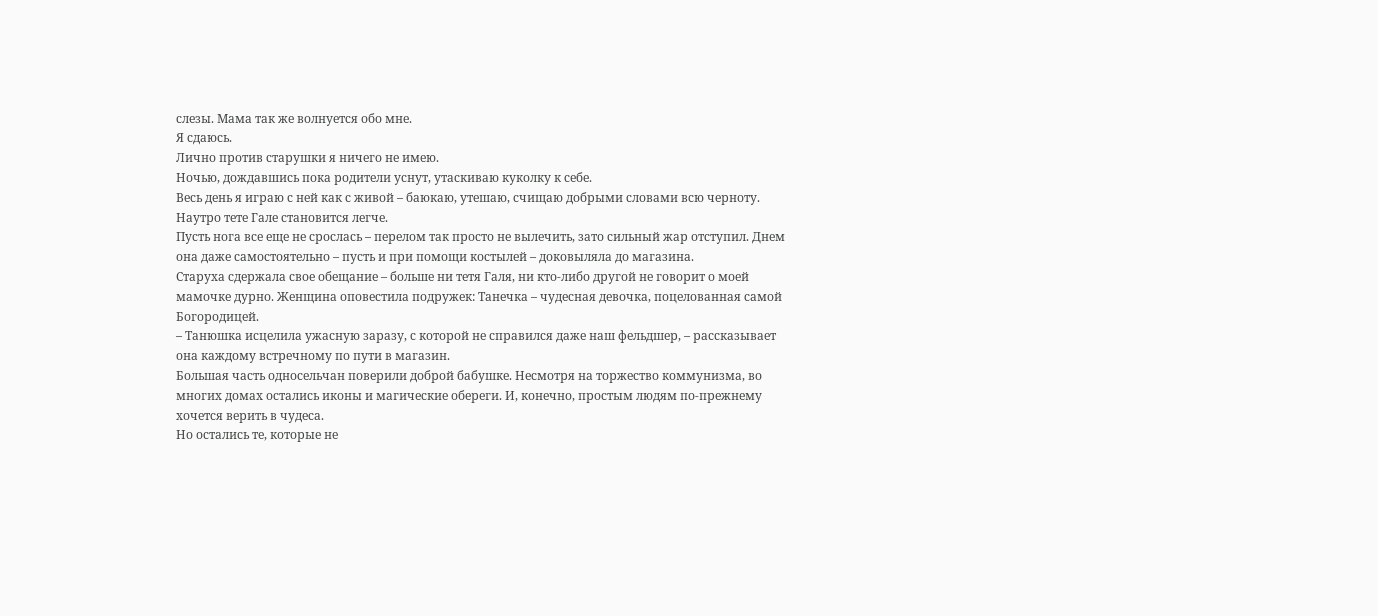слезы. Мама так же волнуется обо мне.
Я сдаюсь.
Лично против старушки я ничего не имею.
Ночью, дождавшись пока родители уснут, утаскиваю куколку к себе.
Весь день я играю с ней как с живой – баюкаю, утешаю, счищаю добрыми словами всю черноту.
Наутро тете Гале становится легче.
Пусть нога все еще не срослась – перелом так просто не вылечить, зато сильный жар отступил. Днем она даже самостоятельно – пусть и при помощи костылей – доковыляла до магазина.
Старуха сдержала свое обещание – больше ни тетя Галя, ни кто-либо другой не говорит о моей мамочке дурно. Женщина оповестила подружек: Танечка – чудесная девочка, поцелованная самой Богородицей.
– Танюшка исцелила ужасную заразу, с которой не справился даже наш фельдшер, – рассказывает она каждому встречному по пути в магазин.
Большая часть односельчан поверили доброй бабушке. Несмотря на торжество коммунизма, во многих домах остались иконы и магические обереги. И, конечно, простым людям по-прежнему хочется верить в чудеса.
Но остались те, которые не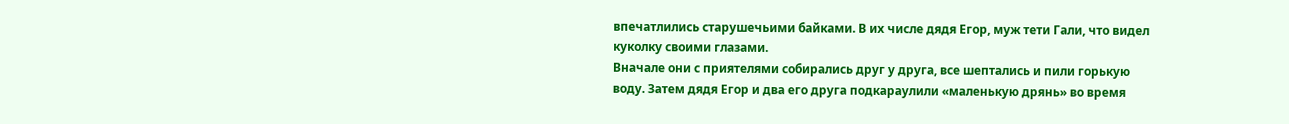впечатлились старушечьими байками. В их числе дядя Егор, муж тети Гали, что видел куколку своими глазами.
Вначале они с приятелями собирались друг у друга, все шептались и пили горькую воду. Затем дядя Егор и два его друга подкараулили «маленькую дрянь» во время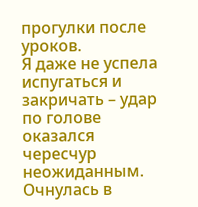прогулки после уроков.
Я даже не успела испугаться и закричать – удар по голове оказался чересчур неожиданным. Очнулась в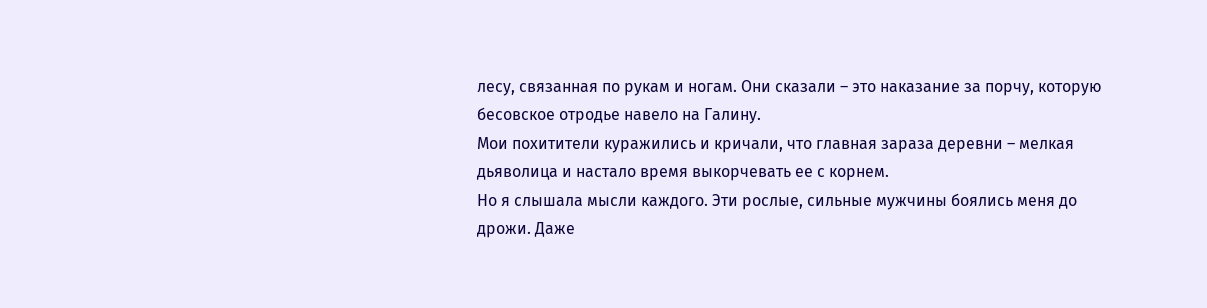лесу, связанная по рукам и ногам. Они сказали – это наказание за порчу, которую бесовское отродье навело на Галину.
Мои похитители куражились и кричали, что главная зараза деревни – мелкая дьяволица и настало время выкорчевать ее с корнем.
Но я слышала мысли каждого. Эти рослые, сильные мужчины боялись меня до дрожи. Даже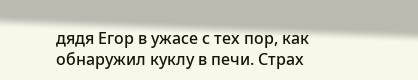дядя Егор в ужасе с тех пор, как обнаружил куклу в печи. Страх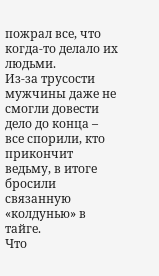пожрал все, что когда-то делало их людьми.
Из-за трусости мужчины даже не смогли довести дело до конца – все спорили, кто прикончит ведьму, в итоге бросили связанную «колдунью» в тайге.
Что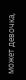может девочка,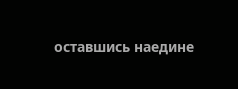оставшись наедине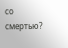со смертью?